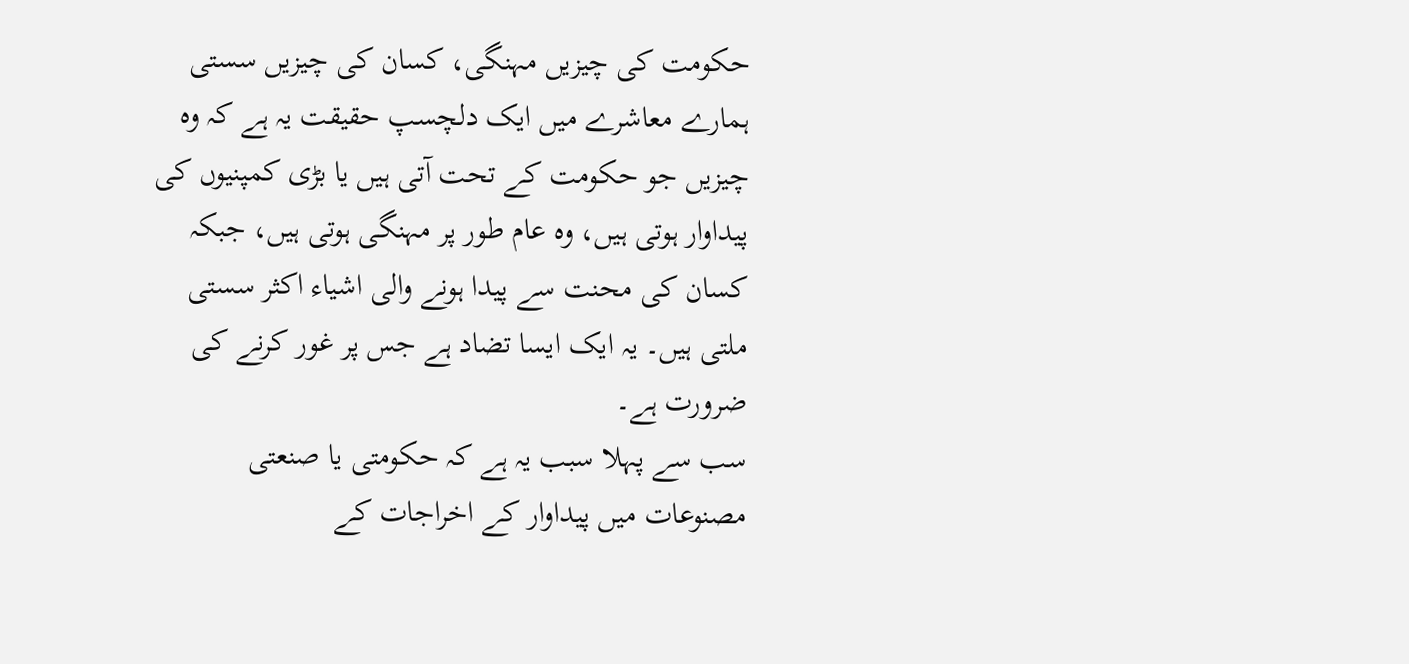حکومت کی چیزیں مہنگی، کسان کی چیزیں سستی
ہمارے معاشرے میں ایک دلچسپ حقیقت یہ ہے کہ وہ چیزیں جو حکومت کے تحت آتی ہیں یا بڑی کمپنیوں کی پیداوار ہوتی ہیں، وہ عام طور پر مہنگی ہوتی ہیں، جبکہ کسان کی محنت سے پیدا ہونے والی اشیاء اکثر سستی ملتی ہیں۔ یہ ایک ایسا تضاد ہے جس پر غور کرنے کی ضرورت ہے۔
سب سے پہلا سبب یہ ہے کہ حکومتی یا صنعتی مصنوعات میں پیداوار کے اخراجات کے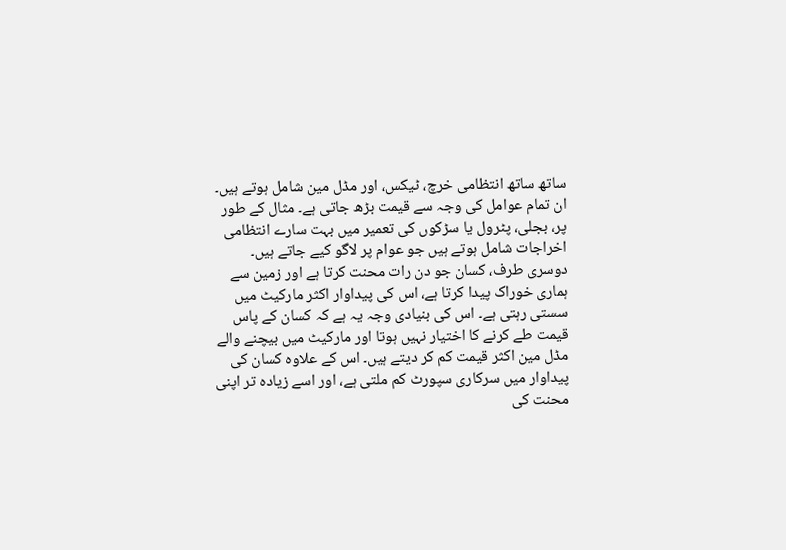ساتھ ساتھ انتظامی خرچ، ٹیکس، اور مڈل مین شامل ہوتے ہیں۔ ان تمام عوامل کی وجہ سے قیمت بڑھ جاتی ہے۔ مثال کے طور پر، بجلی، پٹرول یا سڑکوں کی تعمیر میں بہت سارے انتظامی اخراجات شامل ہوتے ہیں جو عوام پر لاگو کیے جاتے ہیں۔
دوسری طرف، کسان جو دن رات محنت کرتا ہے اور زمین سے ہماری خوراک پیدا کرتا ہے، اس کی پیداوار اکثر مارکیٹ میں سستی رہتی ہے۔ اس کی بنیادی وجہ یہ ہے کہ کسان کے پاس قیمت طے کرنے کا اختیار نہیں ہوتا اور مارکیٹ میں بیچنے والے مڈل مین اکثر قیمت کم کر دیتے ہیں۔ اس کے علاوہ کسان کی پیداوار میں سرکاری سپورٹ کم ملتی ہے، اور اسے زیادہ تر اپنی محنت کی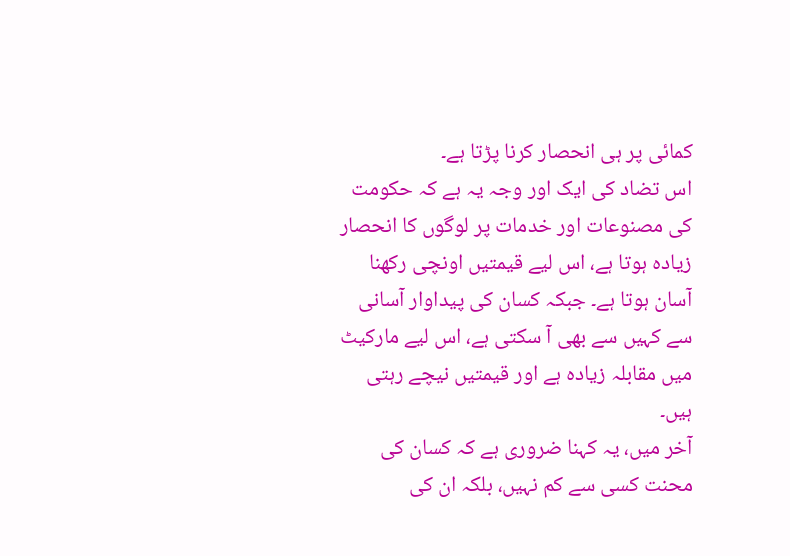کمائی پر ہی انحصار کرنا پڑتا ہے۔
اس تضاد کی ایک اور وجہ یہ ہے کہ حکومت کی مصنوعات اور خدمات پر لوگوں کا انحصار زیادہ ہوتا ہے، اس لیے قیمتیں اونچی رکھنا آسان ہوتا ہے۔ جبکہ کسان کی پیداوار آسانی سے کہیں سے بھی آ سکتی ہے، اس لیے مارکیٹ میں مقابلہ زیادہ ہے اور قیمتیں نیچے رہتی ہیں۔
آخر میں، یہ کہنا ضروری ہے کہ کسان کی محنت کسی سے کم نہیں، بلکہ ان کی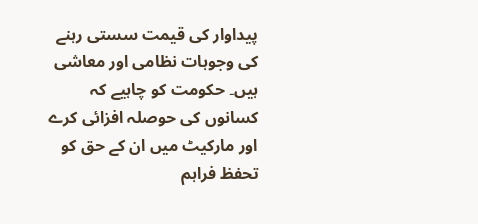پیداوار کی قیمت سستی رہنے کی وجوہات نظامی اور معاشی ہیں۔ حکومت کو چاہیے کہ کسانوں کی حوصلہ افزائی کرے اور مارکیٹ میں ان کے حق کو تحفظ فراہم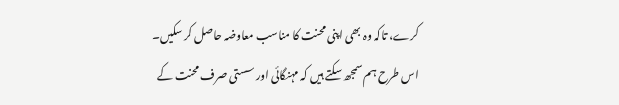کرے، تاکہ وہ بھی اپنی محنت کا مناسب معاوضہ حاصل کر سکیں۔
اس طرح ہم سمجھ سکتے ہیں کہ مہنگائی اور سستی صرف محنت کے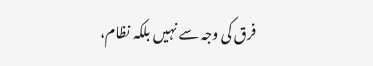فرق کی وجہ سے نہیں بلکہ نظام،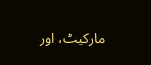مارکیٹ، اور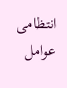انتظامی عوامل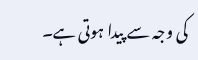کی وجہ سے پیدا ہوتی ہے۔